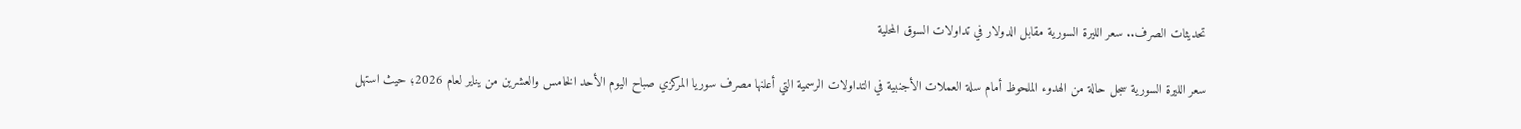تحديثات الصرف.. سعر الليرة السورية مقابل الدولار في تداولات السوق المحلية

سعر الليرة السورية سجل حالة من الهدوء الملحوظ أمام سلة العملات الأجنبية في التداولات الرسمية التي أعلنها مصرف سوريا المركزي صباح اليوم الأحد الخامس والعشرين من يناير لعام 2026؛ حيث استهل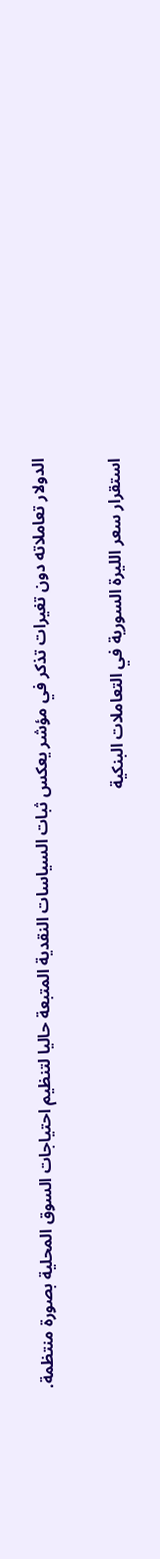الدولار تعاملاته دون تغيرات تذكر في مؤشر يعكس ثبات السياسات النقدية المتبعة حاليا لتنظيم احتياجات السوق المحلية بصورة منتظمة.

استقرار سعر الليرة السورية في التعاملات البنكية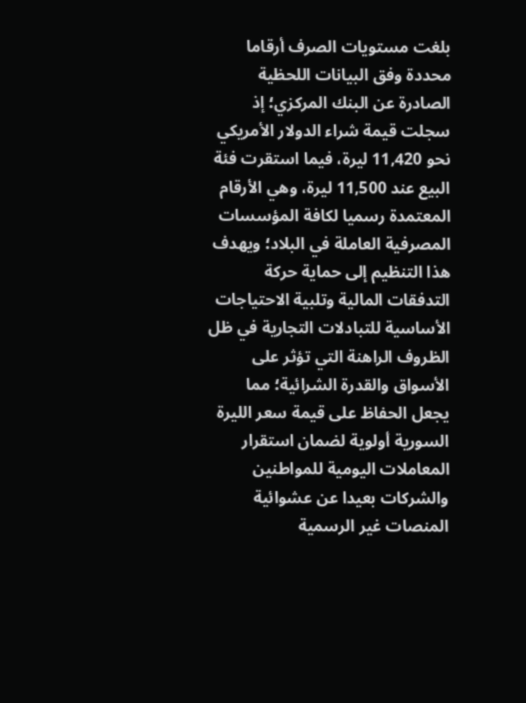بلغت مستويات الصرف أرقاما محددة وفق البيانات اللحظية الصادرة عن البنك المركزي؛ إذ سجلت قيمة شراء الدولار الأمريكي نحو 11,420 ليرة، فيما استقرت فئة البيع عند 11,500 ليرة، وهي الأرقام المعتمدة رسميا لكافة المؤسسات المصرفية العاملة في البلاد؛ ويهدف هذا التنظيم إلى حماية حركة التدفقات المالية وتلبية الاحتياجات الأساسية للتبادلات التجارية في ظل الظروف الراهنة التي تؤثر على الأسواق والقدرة الشرائية؛ مما يجعل الحفاظ على قيمة سعر الليرة السورية أولوية لضمان استقرار المعاملات اليومية للمواطنين والشركات بعيدا عن عشوائية المنصات غير الرسمية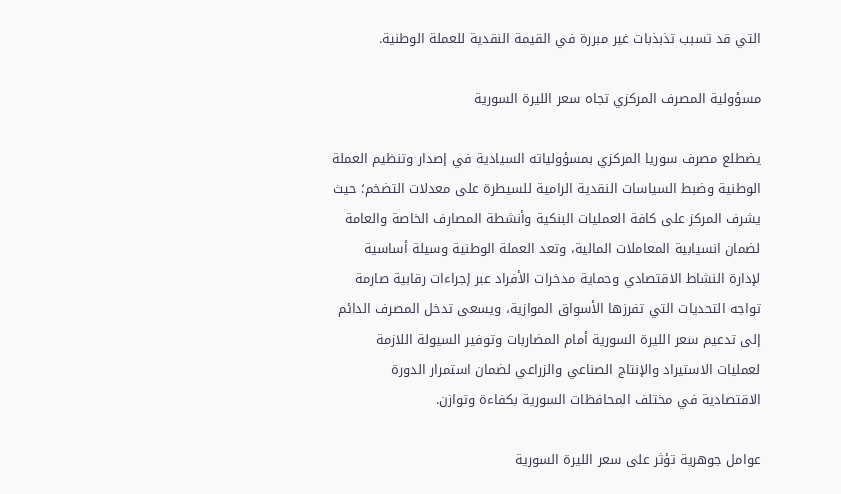التي قد تسبب تذبذبات غير مبررة في القيمة النقدية للعملة الوطنية.

مسؤولية المصرف المركزي تجاه سعر الليرة السورية

يضطلع مصرف سوريا المركزي بمسؤولياته السيادية في إصدار وتنظيم العملة الوطنية وضبط السياسات النقدية الرامية للسيطرة على معدلات التضخم؛ حيث يشرف المركز على كافة العمليات البنكية وأنشطة المصارف الخاصة والعامة لضمان انسيابية المعاملات المالية، وتعد العملة الوطنية وسيلة أساسية لإدارة النشاط الاقتصادي وحماية مدخرات الأفراد عبر إجراءات رقابية صارمة تواجه التحديات التي تفرزها الأسواق الموازية، ويسعى تدخل المصرف الدائم إلى تدعيم سعر الليرة السورية أمام المضاربات وتوفير السيولة اللازمة لعمليات الاستيراد والإنتاج الصناعي والزراعي لضمان استمرار الدورة الاقتصادية في مختلف المحافظات السورية بكفاءة وتوازن.

عوامل جوهرية تؤثر على سعر الليرة السورية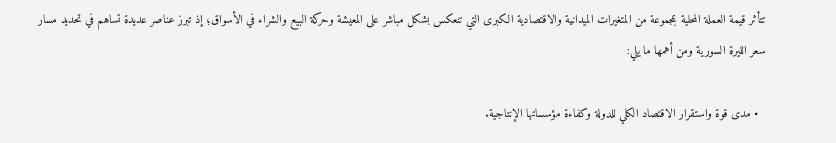تتأثر قيمة العملة المحلية بمجموعة من المتغيرات الميدانية والاقتصادية الكبرى التي تنعكس بشكل مباشر على المعيشة وحركة البيع والشراء في الأسواق؛ إذ تبرز عناصر عديدة تساهم في تحديد مسار سعر الليرة السورية ومن أهمها ما يلي:

  • مدى قوة واستقرار الاقتصاد الكلي للدولة وكفاءة مؤسساتها الإنتاجية.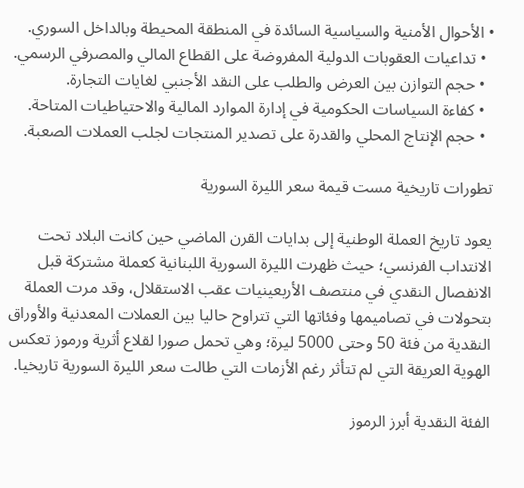• الأحوال الأمنية والسياسية السائدة في المنطقة المحيطة وبالداخل السوري.
  • تداعيات العقوبات الدولية المفروضة على القطاع المالي والمصرفي الرسمي.
  • حجم التوازن بين العرض والطلب على النقد الأجنبي لغايات التجارة.
  • كفاءة السياسات الحكومية في إدارة الموارد المالية والاحتياطيات المتاحة.
  • حجم الإنتاج المحلي والقدرة على تصدير المنتجات لجلب العملات الصعبة.

تطورات تاريخية مست قيمة سعر الليرة السورية

يعود تاريخ العملة الوطنية إلى بدايات القرن الماضي حين كانت البلاد تحت الانتداب الفرنسي؛ حيث ظهرت الليرة السورية اللبنانية كعملة مشتركة قبل الانفصال النقدي في منتصف الأربعينيات عقب الاستقلال، وقد مرت العملة بتحولات في تصاميمها وفئاتها التي تتراوح حاليا بين العملات المعدنية والأوراق النقدية من فئة 50 وحتى 5000 ليرة؛ وهي تحمل صورا لقلاع أثرية ورموز تعكس الهوية العريقة التي لم تتأثر رغم الأزمات التي طالت سعر الليرة السورية تاريخيا.

الفئة النقدية أبرز الرموز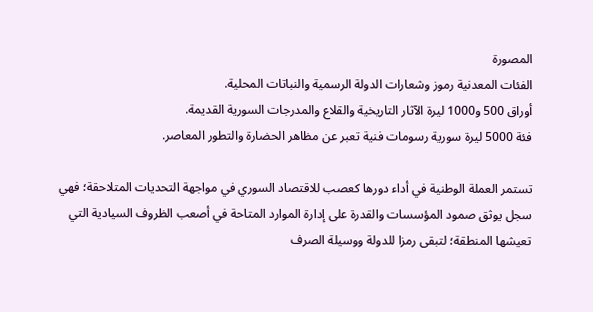المصورة
الفئات المعدنية رموز وشعارات الدولة الرسمية والنباتات المحلية.
أوراق 500 و1000 ليرة الآثار التاريخية والقلاع والمدرجات السورية القديمة.
فئة 5000 ليرة سورية رسومات فنية تعبر عن مظاهر الحضارة والتطور المعاصر.

تستمر العملة الوطنية في أداء دورها كعصب للاقتصاد السوري في مواجهة التحديات المتلاحقة؛ فهي سجل يوثق صمود المؤسسات والقدرة على إدارة الموارد المتاحة في أصعب الظروف السيادية التي تعيشها المنطقة؛ لتبقى رمزا للدولة ووسيلة الصرف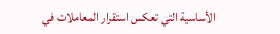الأساسية التي تعكس استقرار المعاملات في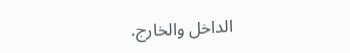الداخل والخارج.